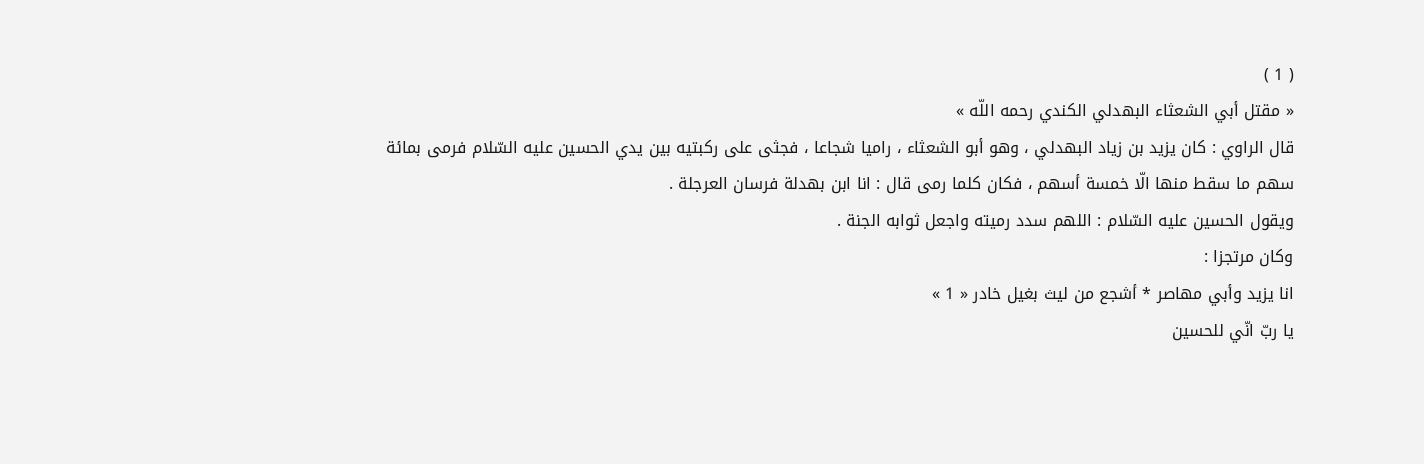( 1 )
« مقتل أبي الشعثاء البهدلي الكندي رحمه اللّه »
قال الراوي : كان يزيد بن زياد البهدلي ، وهو أبو الشعثاء ، راميا شجاعا ، فجثى على ركبتيه بين يدي الحسين عليه السّلام فرمى بمائة سهم ما سقط منها الّا خمسة أسهم ، فكان كلما رمى قال : انا ابن بهدلة فرسان العرجلة .
ويقول الحسين عليه السّلام : اللهم سدد رميته واجعل ثوابه الجنة .
وكان مرتجزا :
انا يزيد وأبي مهاصر * أشجع من ليث بغيل خادر « 1 »
يا ربّ انّي للحسين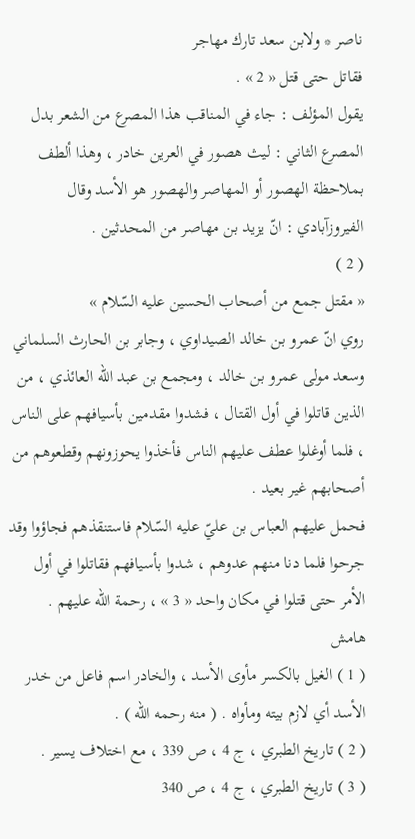ناصر * ولابن سعد تارك مهاجر
فقاتل حتى قتل « 2 » .
يقول المؤلف : جاء في المناقب هذا المصرع من الشعر بدل المصرع الثاني : ليث هصور في العرين خادر ، وهذا ألطف بملاحظة الهصور أو المهاصر والهصور هو الأسد وقال الفيروزآبادي : انّ يزيد بن مهاصر من المحدثين .
( 2 )
« مقتل جمع من أصحاب الحسين عليه السّلام »
روي انّ عمرو بن خالد الصيداوي ، وجابر بن الحارث السلماني وسعد مولى عمرو بن خالد ، ومجمع بن عبد اللّه العائذي ، من الذين قاتلوا في أول القتال ، فشدوا مقدمين بأسيافهم على الناس ، فلما أوغلوا عطف عليهم الناس فأخذوا يحوزونهم وقطعوهم من أصحابهم غير بعيد .
فحمل عليهم العباس بن عليّ عليه السّلام فاستنقذهم فجاؤوا وقد جرحوا فلما دنا منهم عدوهم ، شدوا بأسيافهم فقاتلوا في أول الأمر حتى قتلوا في مكان واحد « 3 » ، رحمة اللّه عليهم .
هامش
( 1 ) الغيل بالكسر مأوى الأسد ، والخادر اسم فاعل من خدر الأسد أي لازم بيته ومأواه . ( منه رحمه اللّه ) .
( 2 ) تاريخ الطبري ، ج 4 ، ص 339 ، مع اختلاف يسير .
( 3 ) تاريخ الطبري ، ج 4 ، ص 340